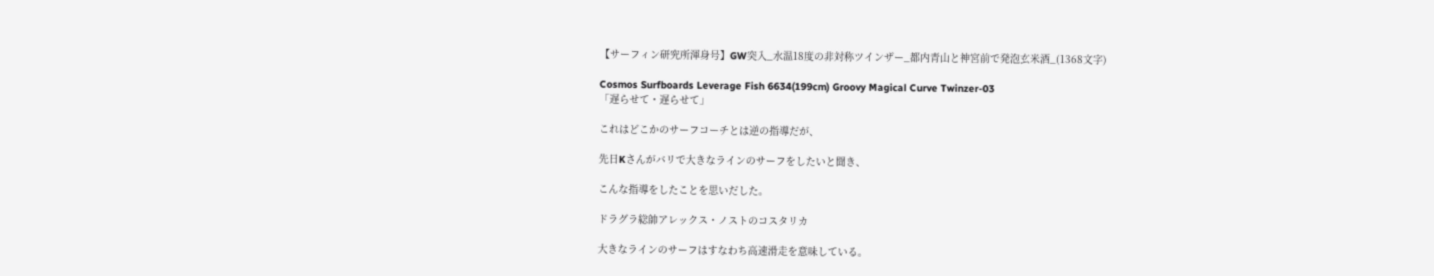【サーフィン研究所渾身号】GW突入_水温18度の非対称ツインザー_都内青山と神宮前で発泡玄米酒_(1368文字)

Cosmos Surfboards Leverage Fish 6634(199cm) Groovy Magical Curve Twinzer-03
「遅らせて・遅らせて」

これはどこかのサーフコーチとは逆の指導だが、

先日Kさんがバリで大きなラインのサーフをしたいと聞き、

こんな指導をしたことを思いだした。

ドラグラ総帥アレックス・ノストのコスタリカ

大きなラインのサーフはすなわち高速滑走を意味している。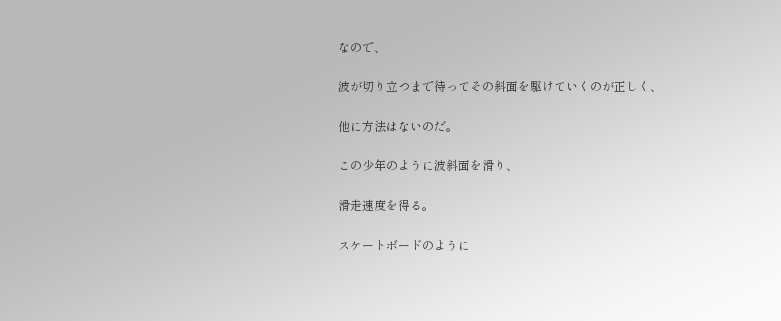なので、

波が切り立つまで待ってその斜面を駆けていくのが正しく、

他に方法はないのだ。

この少年のように波斜面を滑り、

滑走速度を得る。

スケートボードのように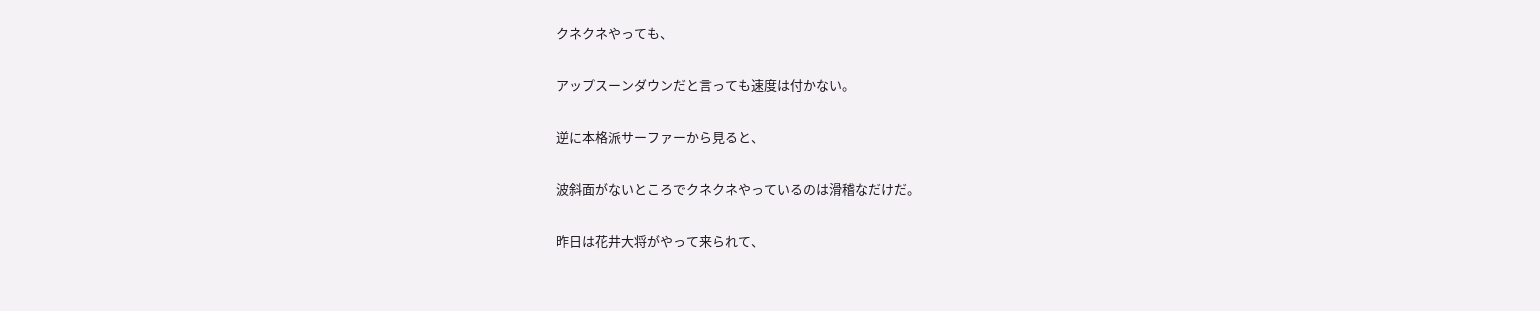クネクネやっても、

アップスーンダウンだと言っても速度は付かない。

逆に本格派サーファーから見ると、

波斜面がないところでクネクネやっているのは滑稽なだけだ。

昨日は花井大将がやって来られて、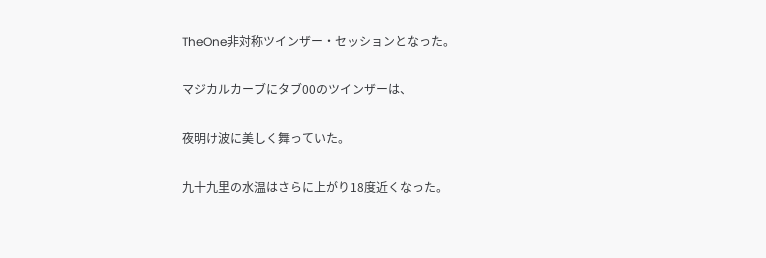TheOne非対称ツインザー・セッションとなった。

マジカルカーブにタブ00のツインザーは、

夜明け波に美しく舞っていた。

九十九里の水温はさらに上がり18度近くなった。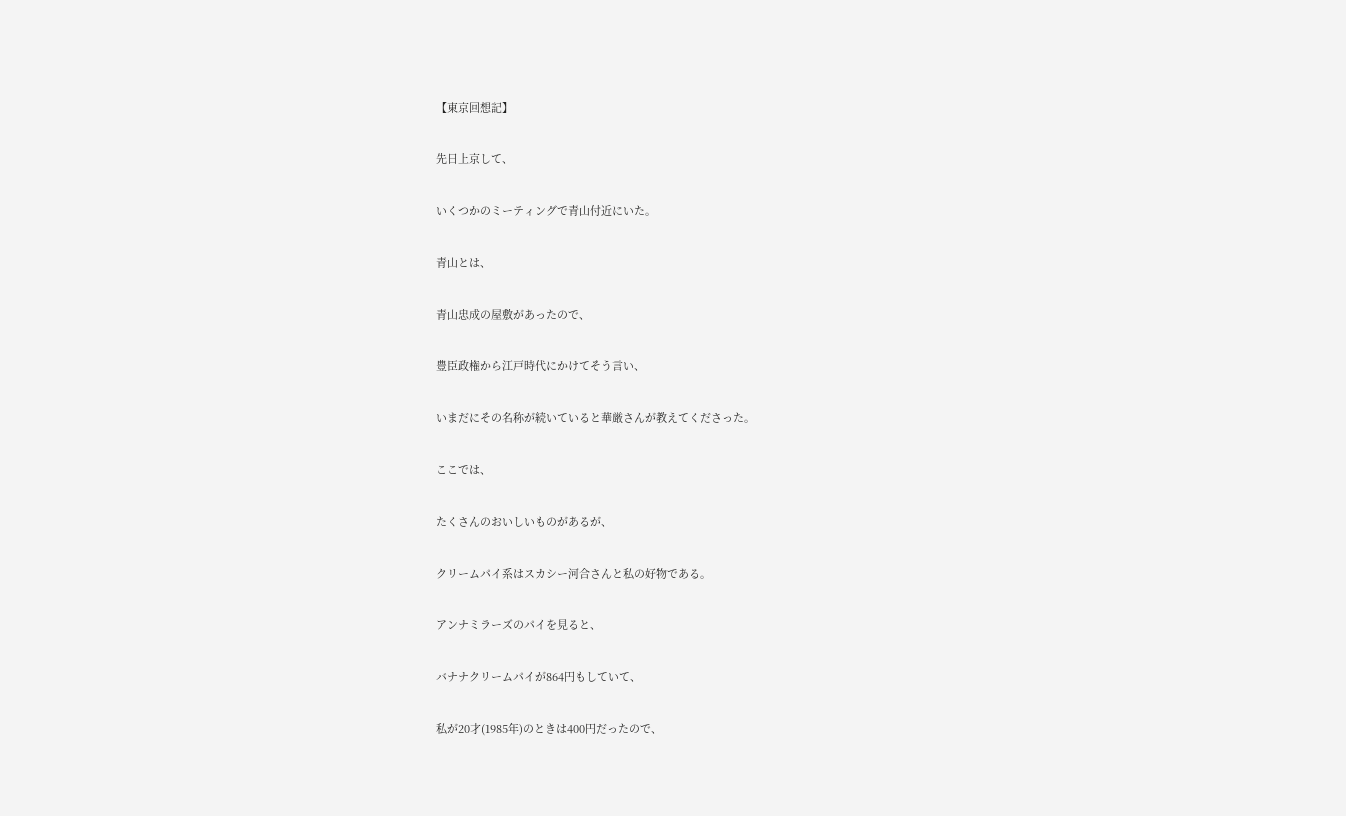【東京回想記】

先日上京して、

いくつかのミーティングで青山付近にいた。

青山とは、

青山忠成の屋敷があったので、

豊臣政権から江戸時代にかけてそう言い、

いまだにその名称が続いていると華厳さんが教えてくださった。

ここでは、

たくさんのおいしいものがあるが、

クリームパイ系はスカシー河合さんと私の好物である。

アンナミラーズのパイを見ると、

バナナクリームパイが864円もしていて、

私が20才(1985年)のときは400円だったので、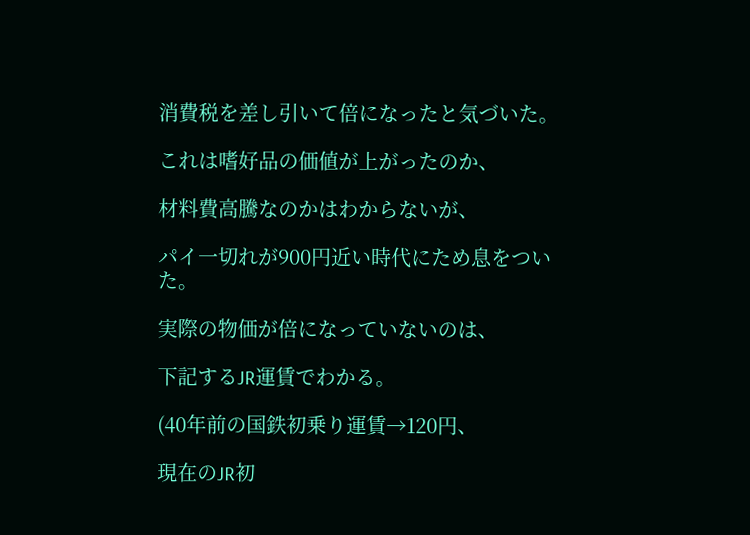消費税を差し引いて倍になったと気づいた。

これは嗜好品の価値が上がったのか、

材料費高騰なのかはわからないが、

パイ一切れが900円近い時代にため息をついた。

実際の物価が倍になっていないのは、

下記するJR運賃でわかる。

(40年前の国鉄初乗り運賃→120円、

現在のJR初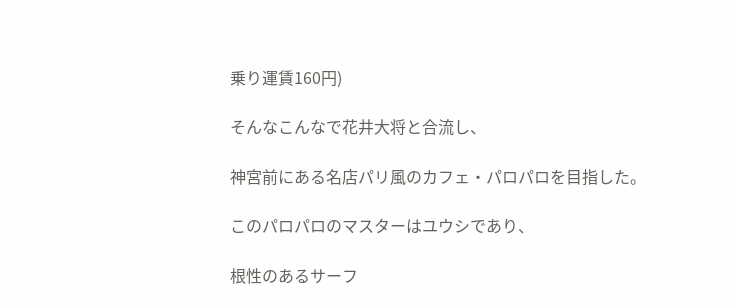乗り運賃160円)

そんなこんなで花井大将と合流し、

神宮前にある名店パリ風のカフェ・パロパロを目指した。

このパロパロのマスターはユウシであり、

根性のあるサーフ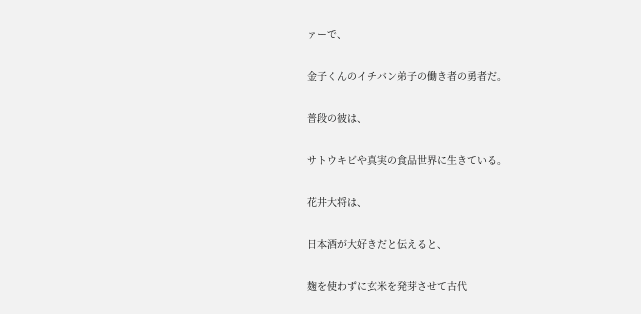ァーで、

金子くんのイチバン弟子の働き者の勇者だ。

普段の彼は、

サトウキビや真実の食品世界に生きている。

花井大将は、

日本酒が大好きだと伝えると、

麹を使わずに玄米を発芽させて古代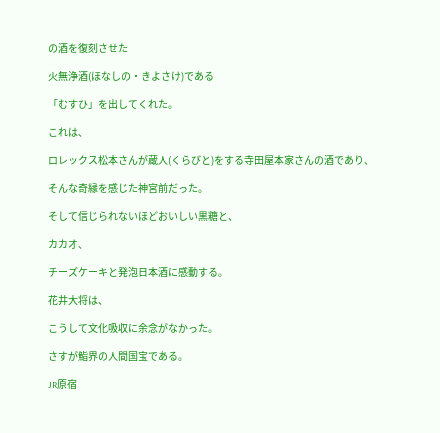の酒を復刻させた

火無浄酒(ほなしの・きよさけ)である

「むすひ」を出してくれた。

これは、

ロレックス松本さんが蔵人(くらびと)をする寺田屋本家さんの酒であり、

そんな奇縁を感じた神宮前だった。

そして信じられないほどおいしい黒糖と、

カカオ、

チーズケーキと発泡日本酒に感動する。

花井大将は、

こうして文化吸収に余念がなかった。

さすが鮨界の人間国宝である。

JR原宿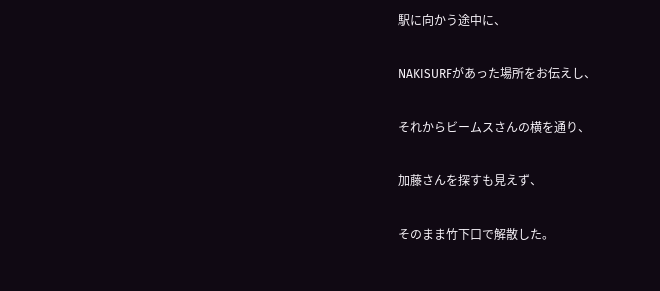駅に向かう途中に、

NAKISURFがあった場所をお伝えし、

それからビームスさんの横を通り、

加藤さんを探すも見えず、

そのまま竹下口で解散した。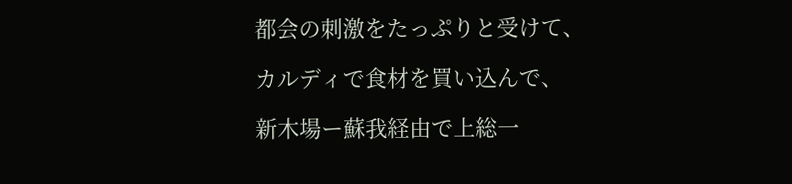都会の刺激をたっぷりと受けて、

カルディで食材を買い込んで、

新木場ー蘇我経由で上総一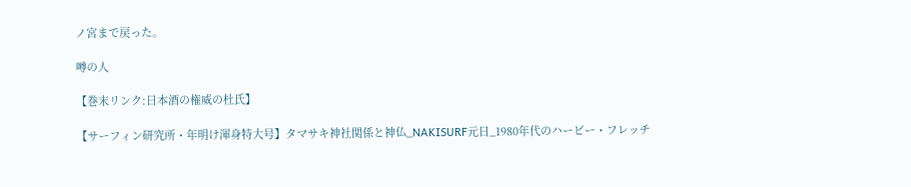ノ宮まで戻った。

噂の人

【巻末リンク:日本酒の権威の杜氏】

【サーフィン研究所・年明け渾身特大号】タマサキ神社関係と神仏_NAKISURF元日_1980年代のハービー・フレッチ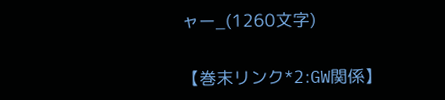ャー_(1260文字)

【巻末リンク*2:GW関係】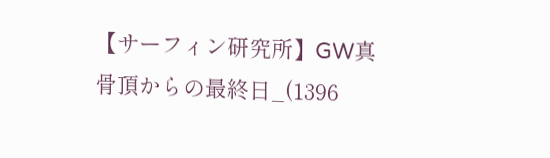【サーフィン研究所】GW真骨頂からの最終日_(1396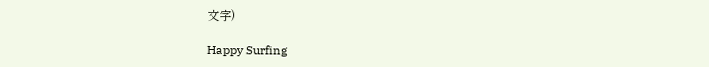文字)

Happy Surfing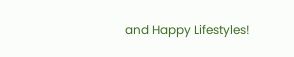and Happy Lifestyles!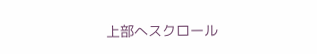上部へスクロール